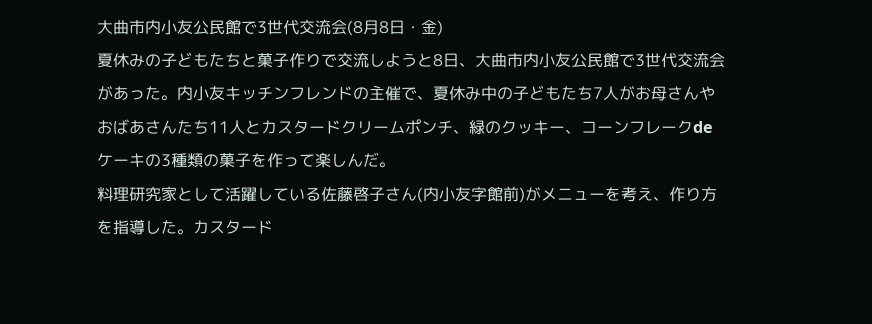大曲市内小友公民館で3世代交流会(8月8日・金)
夏休みの子どもたちと菓子作りで交流しようと8日、大曲市内小友公民館で3世代交流会があった。内小友キッチンフレンドの主催で、夏休み中の子どもたち7人がお母さんやおばあさんたち11人とカスタードクリームポンチ、緑のクッキー、コーンフレークdeケーキの3種類の菓子を作って楽しんだ。
料理研究家として活躍している佐藤啓子さん(内小友字館前)がメニューを考え、作り方を指導した。カスタード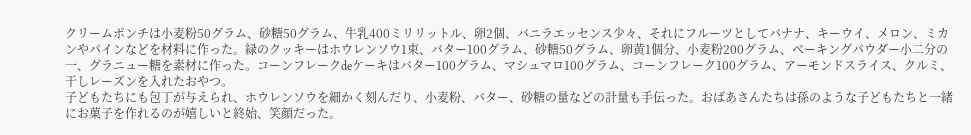クリームポンチは小麦粉50グラム、砂糖50グラム、牛乳400ミリリットル、卵2個、バニラエッセンス少々、それにフルーツとしてバナナ、キーウイ、メロン、ミカンやパインなどを材料に作った。緑のクッキーはホウレンソウ1束、バター100グラム、砂糖50グラム、卵黄1個分、小麦粉200グラム、ベーキングパウダー小二分の一、グラニュー糖を素材に作った。コーンフレークdeケーキはバター100グラム、マシュマロ100グラム、コーンフレーク100グラム、アーモンドスライス、クルミ、干しレーズンを入れたおやつ。
子どもたちにも包丁が与えられ、ホウレンソウを細かく刻んだり、小麦粉、バター、砂糖の量などの計量も手伝った。おばあさんたちは孫のような子どもたちと一緒にお菓子を作れるのが嬉しいと終始、笑顔だった。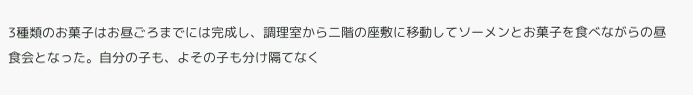3種類のお菓子はお昼ごろまでには完成し、調理室から二階の座敷に移動してソーメンとお菓子を食べながらの昼食会となった。自分の子も、よその子も分け隔てなく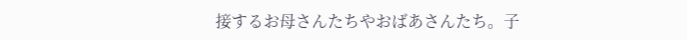接するお母さんたちやおばあさんたち。子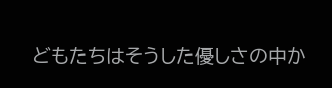どもたちはそうした優しさの中か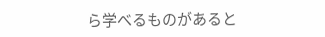ら学べるものがあると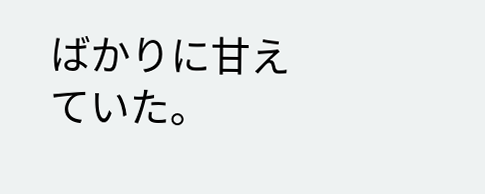ばかりに甘えていた。